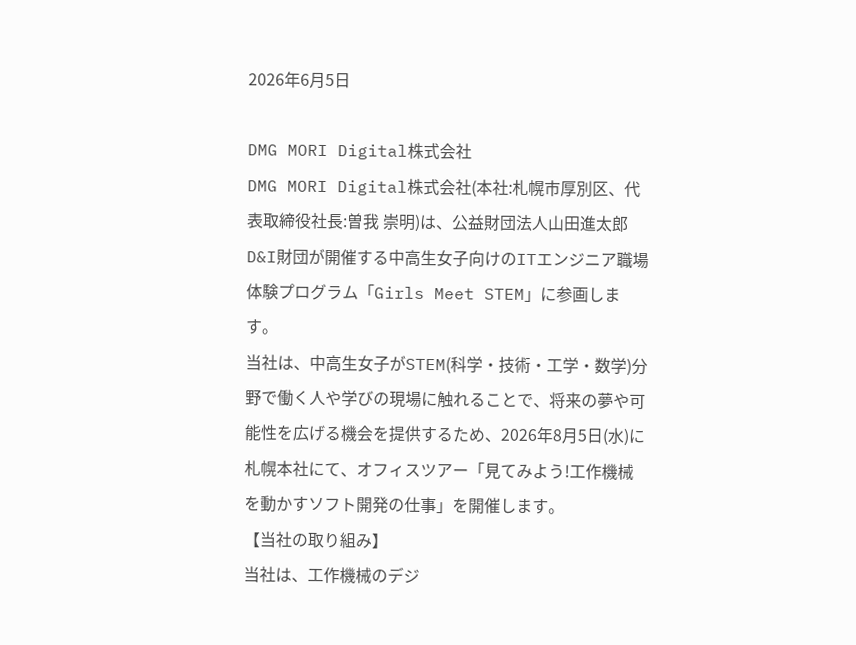2026年6月5日

DMG MORI Digital株式会社
DMG MORI Digital株式会社(本社:札幌市厚別区、代表取締役社長:曽我 崇明)は、公益財団法人山田進太郎D&I財団が開催する中高生女子向けのITエンジニア職場体験プログラム「Girls Meet STEM」に参画します。
当社は、中高生女子がSTEM(科学・技術・工学・数学)分野で働く人や学びの現場に触れることで、将来の夢や可能性を広げる機会を提供するため、2026年8月5日(水)に札幌本社にて、オフィスツアー「見てみよう!工作機械を動かすソフト開発の仕事」を開催します。
【当社の取り組み】
当社は、工作機械のデジ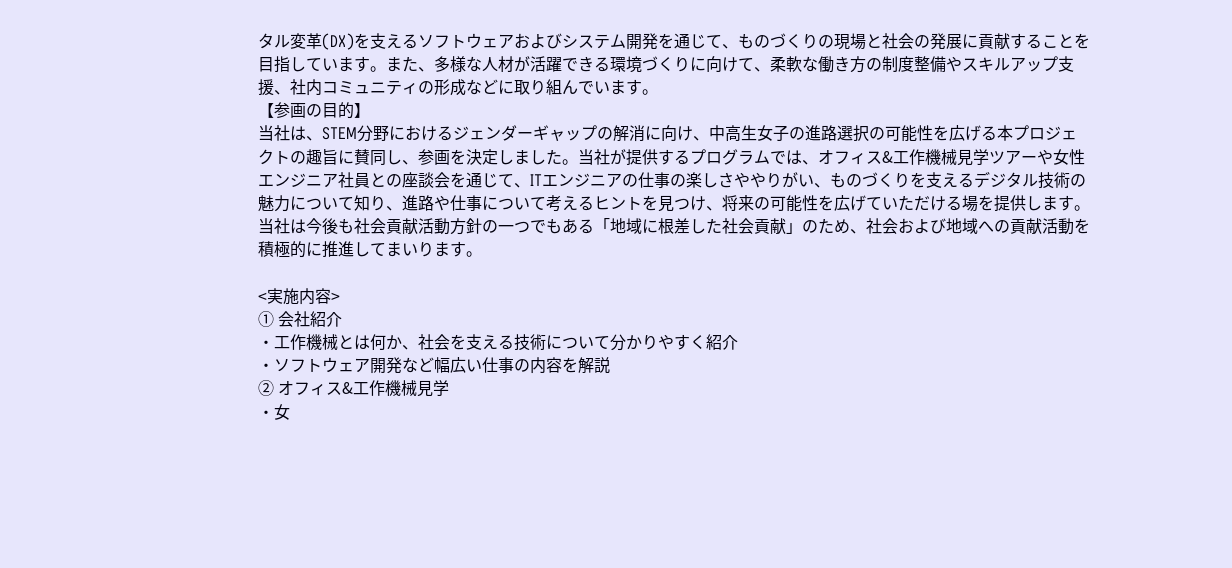タル変革(DX)を支えるソフトウェアおよびシステム開発を通じて、ものづくりの現場と社会の発展に貢献することを目指しています。また、多様な人材が活躍できる環境づくりに向けて、柔軟な働き方の制度整備やスキルアップ支援、社内コミュニティの形成などに取り組んでいます。
【参画の目的】
当社は、STEM分野におけるジェンダーギャップの解消に向け、中高生女子の進路選択の可能性を広げる本プロジェクトの趣旨に賛同し、参画を決定しました。当社が提供するプログラムでは、オフィス&工作機械見学ツアーや女性エンジニア社員との座談会を通じて、ITエンジニアの仕事の楽しさややりがい、ものづくりを支えるデジタル技術の魅力について知り、進路や仕事について考えるヒントを見つけ、将来の可能性を広げていただける場を提供します。
当社は今後も社会貢献活動方針の一つでもある「地域に根差した社会貢献」のため、社会および地域への貢献活動を積極的に推進してまいります。

<実施内容>
① 会社紹介
・工作機械とは何か、社会を支える技術について分かりやすく紹介
・ソフトウェア開発など幅広い仕事の内容を解説
② オフィス&工作機械見学
・女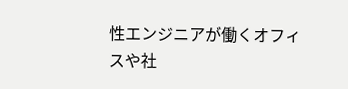性エンジニアが働くオフィスや社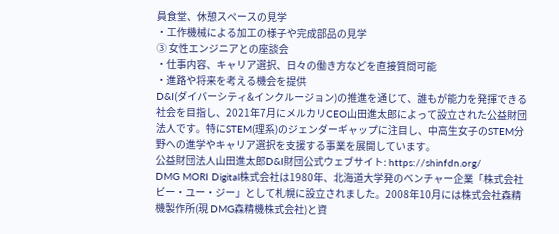員食堂、休憩スペースの見学
・工作機械による加工の様子や完成部品の見学
③ 女性エンジニアとの座談会
・仕事内容、キャリア選択、日々の働き方などを直接質問可能
・進路や将来を考える機会を提供
D&I(ダイバーシティ&インクルージョン)の推進を通じて、誰もが能力を発揮できる社会を目指し、2021年7月にメルカリCEO山田進太郎によって設立された公益財団法人です。特にSTEM(理系)のジェンダーギャップに注目し、中高生女子のSTEM分野への進学やキャリア選択を支援する事業を展開しています。
公益財団法人山田進太郎D&I財団公式ウェブサイト: https://shinfdn.org/
DMG MORI Digital株式会社は1980年、北海道大学発のベンチャー企業「株式会社ビー・ユー・ジー」として札幌に設立されました。2008年10月には株式会社森精機製作所(現 DMG森精機株式会社)と資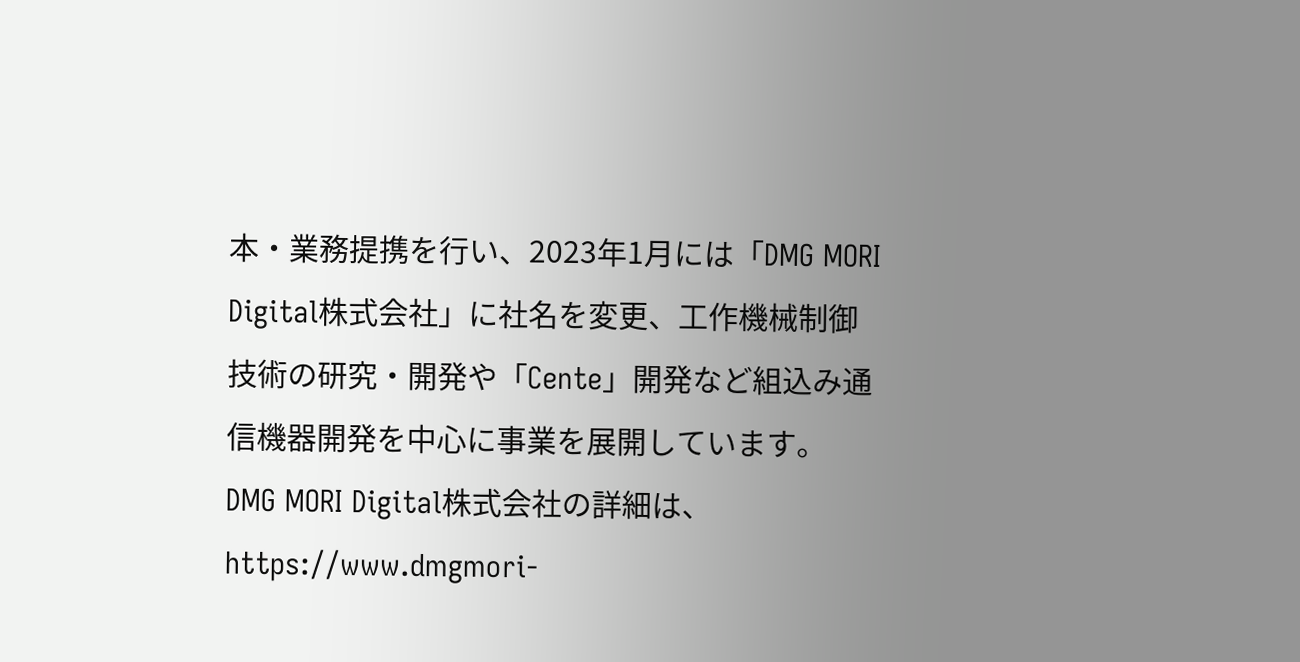本・業務提携を行い、2023年1月には「DMG MORI Digital株式会社」に社名を変更、工作機械制御技術の研究・開発や「Cente」開発など組込み通信機器開発を中心に事業を展開しています。
DMG MORI Digital株式会社の詳細は、https://www.dmgmori-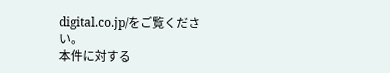digital.co.jp/をご覧ください。
本件に対する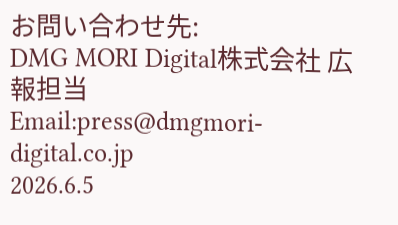お問い合わせ先:
DMG MORI Digital株式会社 広報担当
Email:press@dmgmori-digital.co.jp
2026.6.5